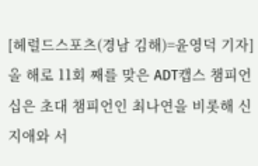[헤럴드스포츠(경남 김해)=윤영덕 기자] 올 해로 11회 째를 맞은 ADT캡스 챔피언십은 초대 챔피언인 최나연을 비롯해 신지애와 서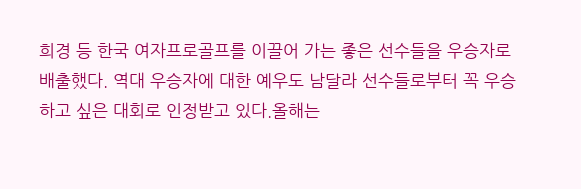희경 등 한국 여자프로골프를 이끌어 가는 좋은 선수들을 우승자로 배출했다. 역대 우승자에 대한 예우도 남달라 선수들로부터 꼭 우승하고 싶은 대회로 인정받고 있다.올해는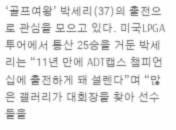‘골프여왕’ 박세리(37)의 출전으로 관심을 모으고 있다. 미국LPGA투어에서 통산 25승을 거둔 박세리는 “11년 만에 ADT캡스 챔피언십에 출전하게 돼 설렌다”며 “많은 갤러리가 대회장을 찾아 선수들을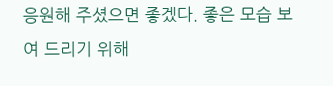응원해 주셨으면 좋겠다. 좋은 모습 보여 드리기 위해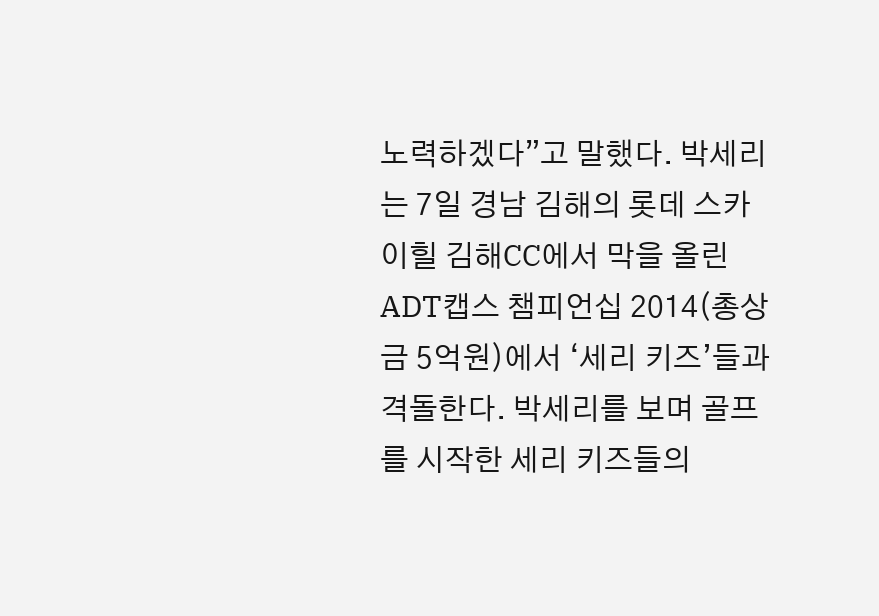노력하겠다”고 말했다. 박세리는 7일 경남 김해의 롯데 스카이힐 김해CC에서 막을 올린 ADT캡스 챔피언십 2014(총상금 5억원)에서 ‘세리 키즈’들과 격돌한다. 박세리를 보며 골프를 시작한 세리 키즈들의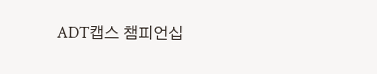ADT캡스 챔피언십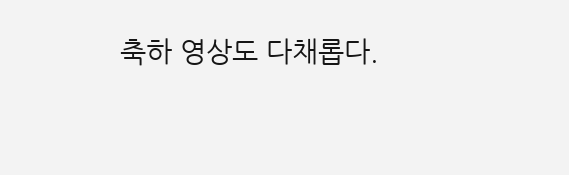축하 영상도 다채롭다.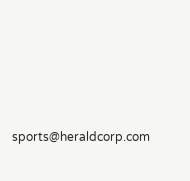sports@heraldcorp.com